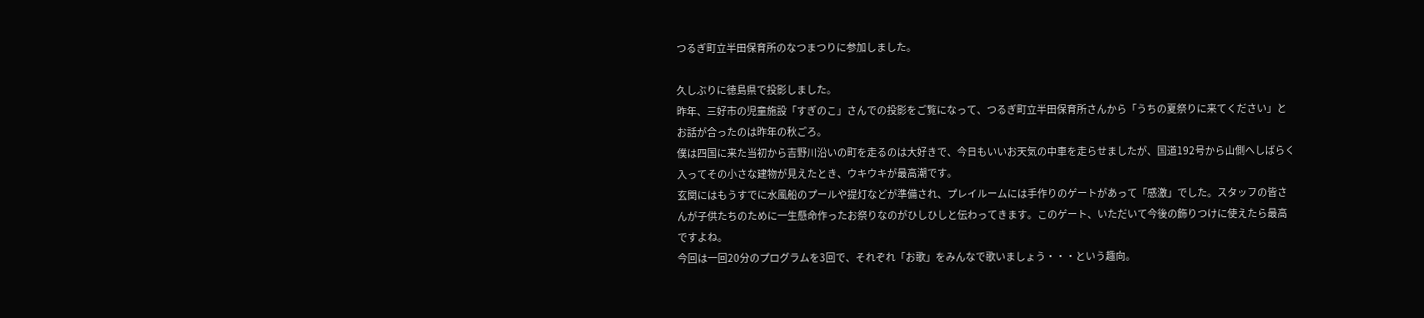つるぎ町立半田保育所のなつまつりに参加しました。

久しぶりに徳島県で投影しました。
昨年、三好市の児童施設「すぎのこ」さんでの投影をご覧になって、つるぎ町立半田保育所さんから「うちの夏祭りに来てください」とお話が合ったのは昨年の秋ごろ。
僕は四国に来た当初から吉野川沿いの町を走るのは大好きで、今日もいいお天気の中車を走らせましたが、国道192号から山側へしばらく入ってその小さな建物が見えたとき、ウキウキが最高潮です。
玄関にはもうすでに水風船のプールや提灯などが準備され、プレイルームには手作りのゲートがあって「感激」でした。スタッフの皆さんが子供たちのために一生懸命作ったお祭りなのがひしひしと伝わってきます。このゲート、いただいて今後の飾りつけに使えたら最高ですよね。
今回は一回20分のプログラムを3回で、それぞれ「お歌」をみんなで歌いましょう・・・という趣向。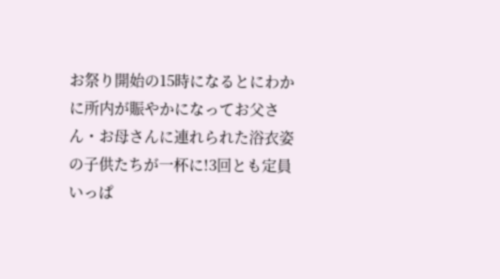お祭り開始の15時になるとにわかに所内が賑やかになってお父さん・お母さんに連れられた浴衣姿の子供たちが一杯に!3回とも定員いっぱ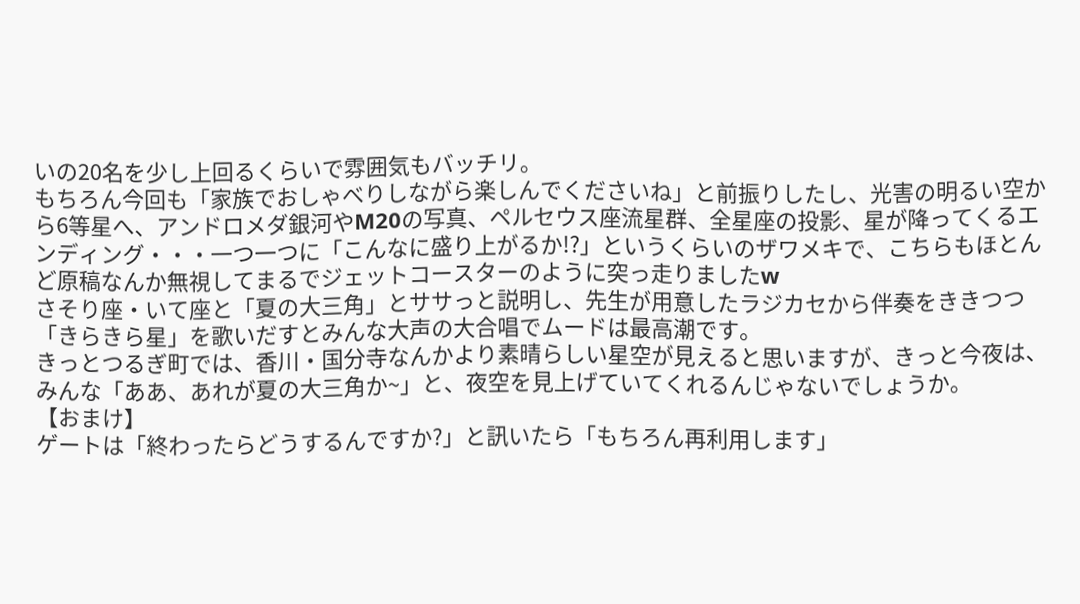いの20名を少し上回るくらいで雰囲気もバッチリ。
もちろん今回も「家族でおしゃべりしながら楽しんでくださいね」と前振りしたし、光害の明るい空から6等星へ、アンドロメダ銀河やM20の写真、ペルセウス座流星群、全星座の投影、星が降ってくるエンディング・・・一つ一つに「こんなに盛り上がるか!?」というくらいのザワメキで、こちらもほとんど原稿なんか無視してまるでジェットコースターのように突っ走りましたw
さそり座・いて座と「夏の大三角」とササっと説明し、先生が用意したラジカセから伴奏をききつつ「きらきら星」を歌いだすとみんな大声の大合唱でムードは最高潮です。
きっとつるぎ町では、香川・国分寺なんかより素晴らしい星空が見えると思いますが、きっと今夜は、みんな「ああ、あれが夏の大三角か~」と、夜空を見上げていてくれるんじゃないでしょうか。
【おまけ】
ゲートは「終わったらどうするんですか?」と訊いたら「もちろん再利用します」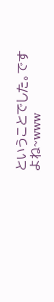ということでした。ですよね~www